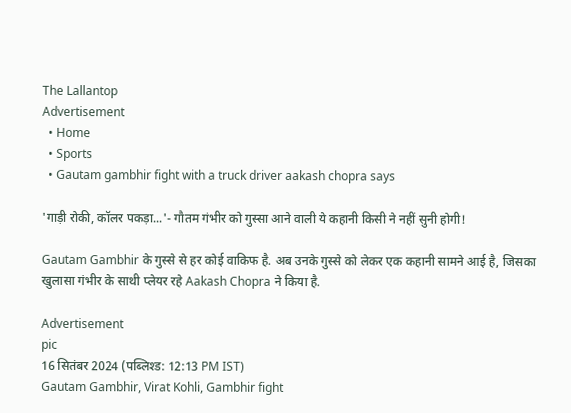The Lallantop
Advertisement
  • Home
  • Sports
  • Gautam gambhir fight with a truck driver aakash chopra says

'गाड़ी रोकी, कॉलर पकड़ा...'- गौतम गंभीर को गुस्सा आने वाली ये कहानी किसी ने नहीं सुनी होगी!

Gautam Gambhir के गुस्से से हर कोई वाकिफ है. अब उनके गुस्से को लेकर एक कहानी सामने आई है, जिसका खुलासा गंभीर के साथी प्लेयर रहे Aakash Chopra ने किया है.

Advertisement
pic
16 सितंबर 2024 (पब्लिश्ड: 12:13 PM IST)
Gautam Gambhir, Virat Kohli, Gambhir fight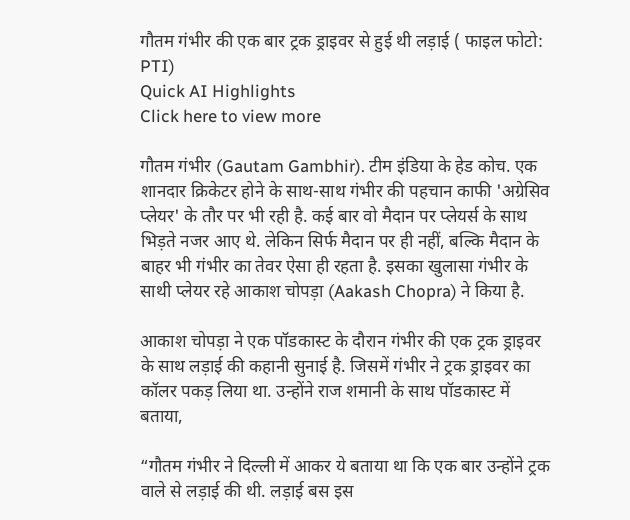गौतम गंभीर की एक बार ट्रक ड्राइवर से हुई थी लड़ाई ( फाइल फोटो: PTI)
Quick AI Highlights
Click here to view more

गौतम गंभीर (Gautam Gambhir). टीम इंडिया के हेड कोच. एक शानदार क्रिकेटर होने के साथ-साथ गंभीर की पहचान काफी 'अग्रेसिव प्लेयर' के तौर पर भी रही है. कई बार वो मैदान पर प्लेयर्स के साथ भिड़ते नजर आए थे. लेकिन सिर्फ मैदान पर ही नहीं, बल्कि मैदान के बाहर भी गंभीर का तेवर ऐसा ही रहता है. इसका खुलासा गंभीर के साथी प्लेयर रहे आकाश चोपड़ा (Aakash Chopra) ने किया है.

आकाश चोपड़ा ने एक पॉडकास्ट के दौरान गंभीर की एक ट्रक ड्राइवर के साथ लड़ाई की कहानी सुनाई है. जिसमें गंभीर ने ट्रक ड्राइवर का कॉलर पकड़ लिया था. उन्होंने राज शमानी के साथ पॉडकास्ट में बताया,

“गौतम गंभीर ने दिल्ली में आकर ये बताया था कि एक बार उन्होंने ट्रक वाले से लड़ाई की थी. लड़ाई बस इस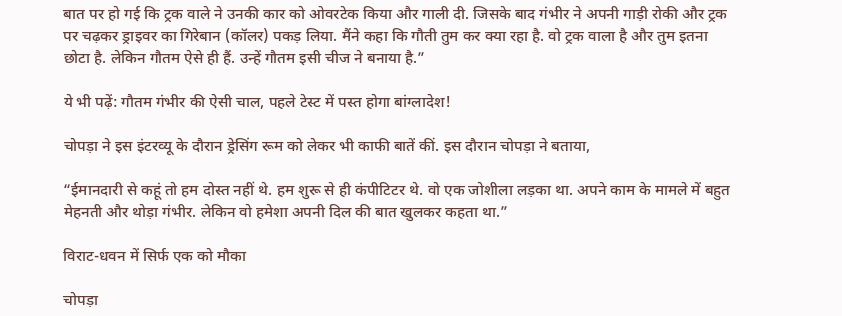बात पर हो गई कि ट्रक वाले ने उनकी कार को ओवरटेक किया और गाली दी. जिसके बाद गंभीर ने अपनी गाड़ी रोकी और ट्रक पर चढ़कर ड्राइवर का गिरेबान (कॉलर) पकड़ लिया. मैंने कहा कि गौती तुम कर क्या रहा है. वो ट्रक वाला है और तुम इतना छोटा है. लेकिन गौतम ऐसे ही हैं. उन्हें गौतम इसी चीज ने बनाया है.”

ये भी पढ़ें: गौतम गंभीर की ऐसी चाल, पहले टेस्ट में पस्त होगा बांग्लादेश!

चोपड़ा ने इस इंटरव्यू के दौरान ड्रेसिंग रूम को लेकर भी काफी बातें कीं. इस दौरान चोपड़ा ने बताया,

“ईमानदारी से कहूं तो हम दोस्त नहीं थे. हम शुरू से ही कंपीटिटर थे. वो एक जोशीला लड़का था. अपने काम के मामले में बहुत मेहनती और थोड़ा गंभीर. लेकिन वो हमेशा अपनी दिल की बात खुलकर कहता था.”

विराट-धवन में सिर्फ एक को मौका

चोपड़ा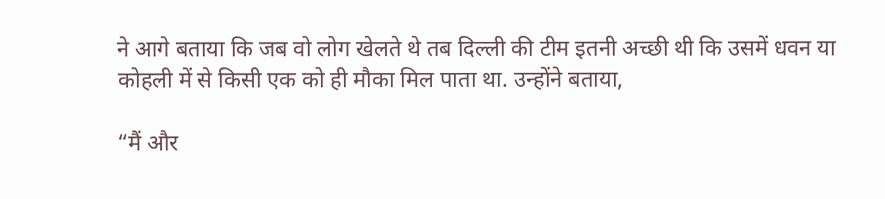ने आगे बताया कि जब वो लोग खेलते थे तब दिल्ली की टीम इतनी अच्छी थी कि उसमें धवन या कोहली में से किसी एक को ही मौका मिल पाता था. उन्होंने बताया,

“मैं और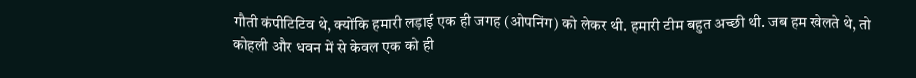गौती कंपीटिटिव थे, क्योंकि हमारी लड़ाई एक ही जगह (ओपनिंग) को लेकर थी. हमारी टीम बहुत अच्छी थी. जब हम खेलते थे, तो कोहली और धवन में से केवल एक को ही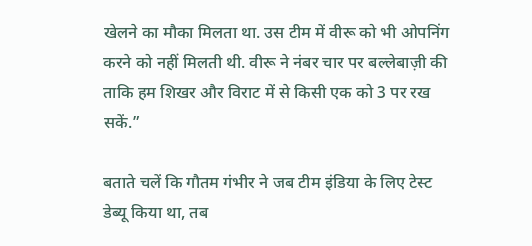खेलने का मौका मिलता था. उस टीम में वीरू को भी ओपनिंग करने को नहीं मिलती थी. वीरू ने नंबर चार पर बल्लेबाज़ी की ताकि हम शिखर और विराट में से किसी एक को 3 पर रख सकें.”

बताते चलें कि गौतम गंभीर ने जब टीम इंडिया के लिए टेस्ट डेब्यू किया था, तब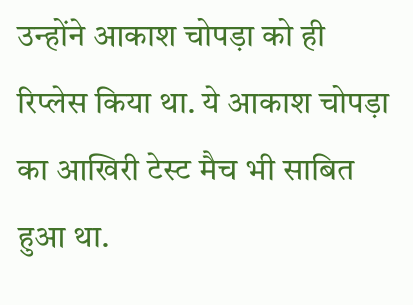उन्होंने आकाश चोपड़ा को ही रिप्लेस किया था. ये आकाश चोपड़ा का आखिरी टेस्ट मैच भी साबित हुआ था.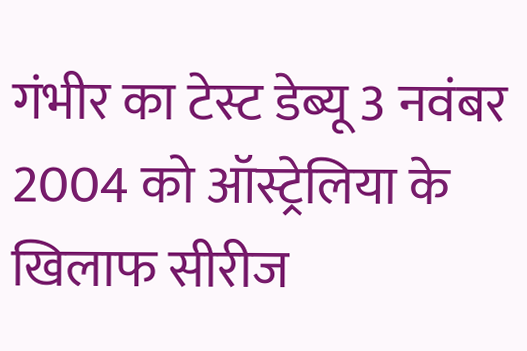गंभीर का टेस्ट डेब्यू 3 नवंबर 2004 को ऑस्ट्रेलिया के खिलाफ सीरीज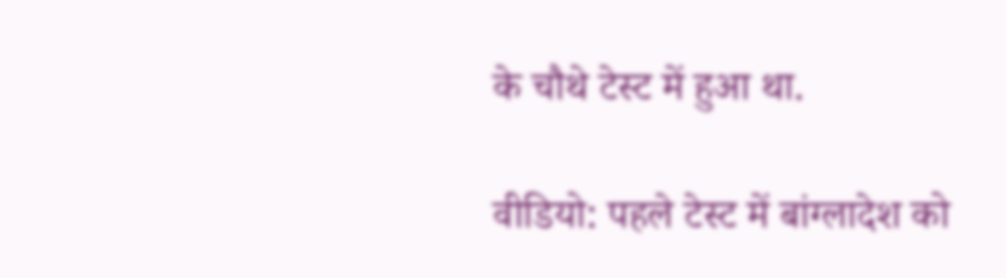के चौथे टेस्ट में हुआ था.

वीडियो: पहले टेस्ट में बांग्लादेश को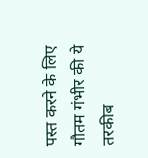पस्त करने के लिए गौतम गंभीर की ये तरकीब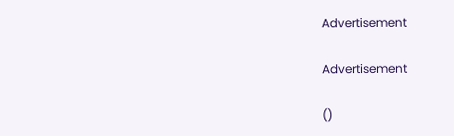Advertisement

Advertisement

()